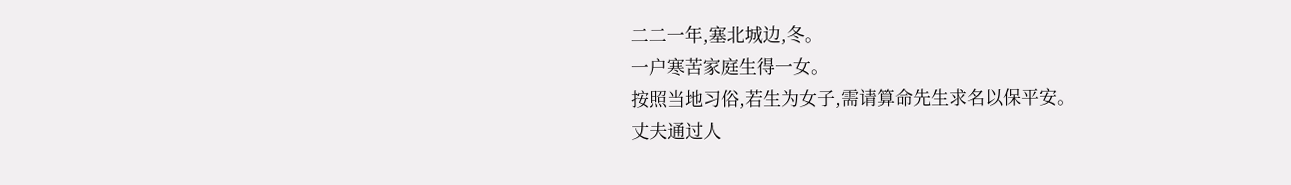二二一年,塞北城边,冬。
一户寒苦家庭生得一女。
按照当地习俗,若生为女子,需请算命先生求名以保平安。
丈夫通过人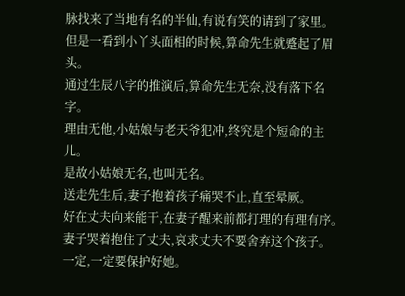脉找来了当地有名的半仙,有说有笑的请到了家里。
但是一看到小丫头面相的时候,算命先生就蹙起了眉头。
通过生辰八字的推演后,算命先生无奈,没有落下名字。
理由无他,小姑娘与老天爷犯冲,终究是个短命的主儿。
是故小姑娘无名,也叫无名。
送走先生后,妻子抱着孩子痛哭不止,直至晕厥。
好在丈夫向来能干,在妻子醒来前都打理的有理有序。
妻子哭着抱住了丈夫,哀求丈夫不要舍弃这个孩子。
一定,一定要保护好她。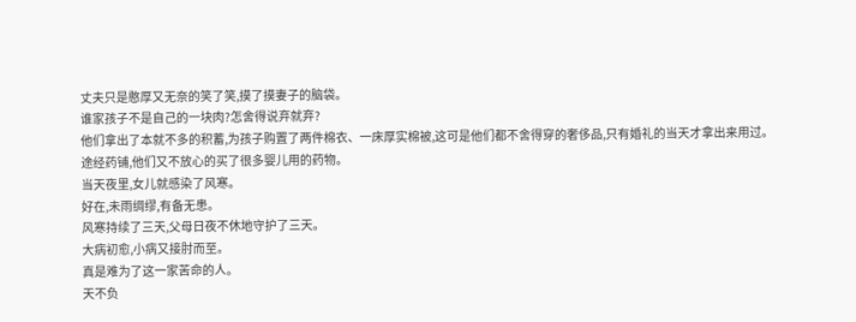丈夫只是憨厚又无奈的笑了笑,摸了摸妻子的脑袋。
谁家孩子不是自己的一块肉?怎舍得说弃就弃?
他们拿出了本就不多的积蓄,为孩子购置了两件棉衣、一床厚实棉被,这可是他们都不舍得穿的奢侈品,只有婚礼的当天才拿出来用过。
途经药铺,他们又不放心的买了很多婴儿用的药物。
当天夜里,女儿就感染了风寒。
好在,未雨绸缪,有备无患。
风寒持续了三天,父母日夜不休地守护了三天。
大病初愈,小病又接肘而至。
真是难为了这一家苦命的人。
天不负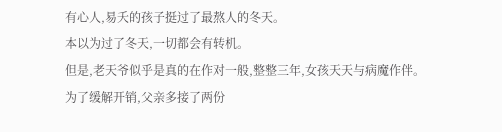有心人,易夭的孩子挺过了最熬人的冬天。
本以为过了冬天,一切都会有转机。
但是,老天爷似乎是真的在作对一般,整整三年,女孩天天与病魔作伴。
为了缓解开销,父亲多接了两份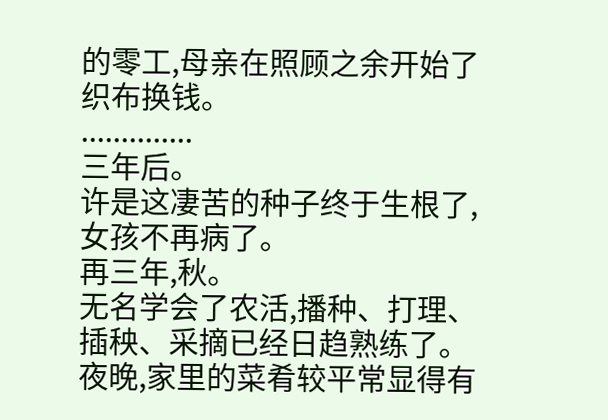的零工,母亲在照顾之余开始了织布换钱。
..............
三年后。
许是这凄苦的种子终于生根了,女孩不再病了。
再三年,秋。
无名学会了农活,播种、打理、插秧、采摘已经日趋熟练了。
夜晚,家里的菜肴较平常显得有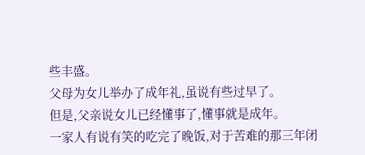些丰盛。
父母为女儿举办了成年礼,虽说有些过早了。
但是,父亲说女儿已经懂事了,懂事就是成年。
一家人有说有笑的吃完了晚饭,对于苦难的那三年闭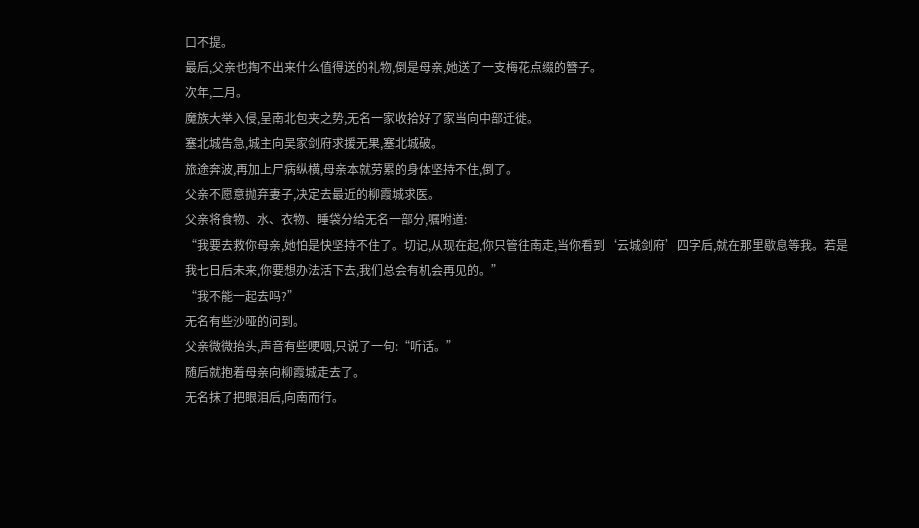口不提。
最后,父亲也掏不出来什么值得送的礼物,倒是母亲,她送了一支梅花点缀的簪子。
次年,二月。
魔族大举入侵,呈南北包夹之势,无名一家收拾好了家当向中部迁徙。
塞北城告急,城主向吴家剑府求援无果,塞北城破。
旅途奔波,再加上尸病纵横,母亲本就劳累的身体坚持不住,倒了。
父亲不愿意抛弃妻子,决定去最近的柳霞城求医。
父亲将食物、水、衣物、睡袋分给无名一部分,嘱咐道:
“我要去救你母亲,她怕是快坚持不住了。切记,从现在起,你只管往南走,当你看到‘云城剑府’四字后,就在那里歇息等我。若是我七日后未来,你要想办法活下去,我们总会有机会再见的。”
“我不能一起去吗?”
无名有些沙哑的问到。
父亲微微抬头,声音有些哽咽,只说了一句:“听话。”
随后就抱着母亲向柳霞城走去了。
无名抹了把眼泪后,向南而行。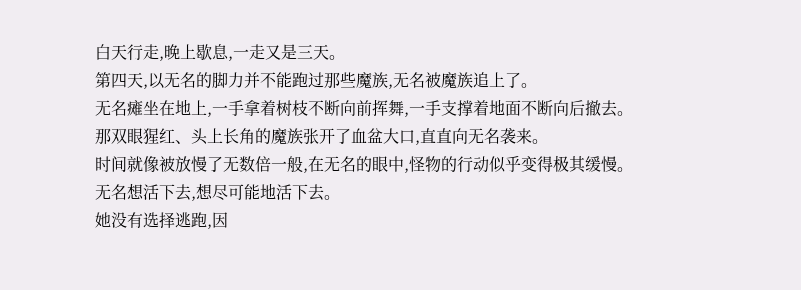白天行走,晚上歇息,一走又是三天。
第四天,以无名的脚力并不能跑过那些魔族,无名被魔族追上了。
无名瘫坐在地上,一手拿着树枝不断向前挥舞,一手支撑着地面不断向后撤去。
那双眼猩红、头上长角的魔族张开了血盆大口,直直向无名袭来。
时间就像被放慢了无数倍一般,在无名的眼中,怪物的行动似乎变得极其缓慢。
无名想活下去,想尽可能地活下去。
她没有选择逃跑,因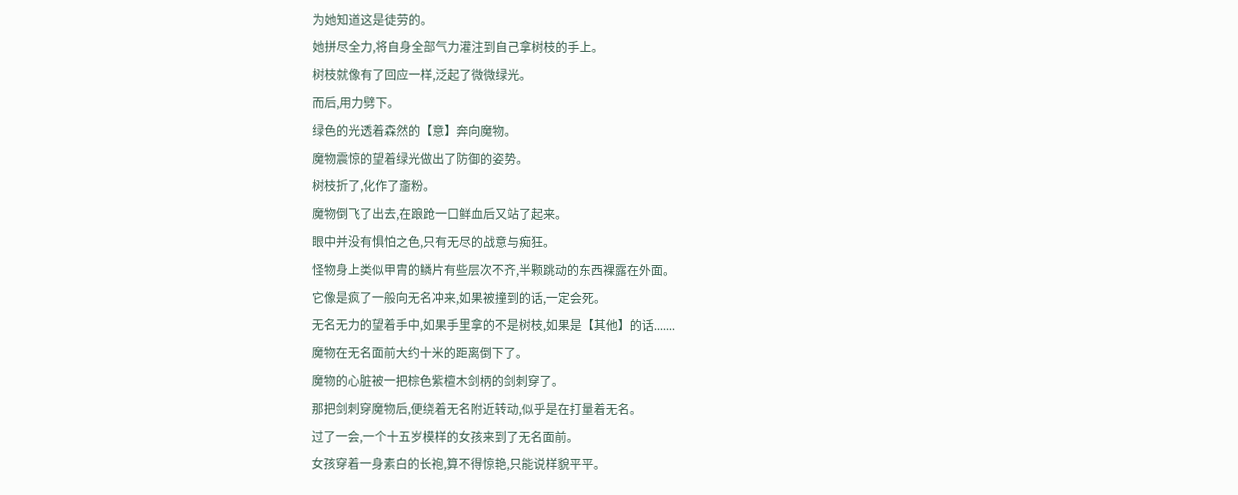为她知道这是徒劳的。
她拼尽全力,将自身全部气力灌注到自己拿树枝的手上。
树枝就像有了回应一样,泛起了微微绿光。
而后,用力劈下。
绿色的光透着森然的【意】奔向魔物。
魔物震惊的望着绿光做出了防御的姿势。
树枝折了,化作了齑粉。
魔物倒飞了出去,在踉跄一口鲜血后又站了起来。
眼中并没有惧怕之色,只有无尽的战意与痴狂。
怪物身上类似甲胄的鳞片有些层次不齐,半颗跳动的东西裸露在外面。
它像是疯了一般向无名冲来,如果被撞到的话,一定会死。
无名无力的望着手中,如果手里拿的不是树枝,如果是【其他】的话.......
魔物在无名面前大约十米的距离倒下了。
魔物的心脏被一把棕色紫檀木剑柄的剑刺穿了。
那把剑刺穿魔物后,便绕着无名附近转动,似乎是在打量着无名。
过了一会,一个十五岁模样的女孩来到了无名面前。
女孩穿着一身素白的长袍,算不得惊艳,只能说样貌平平。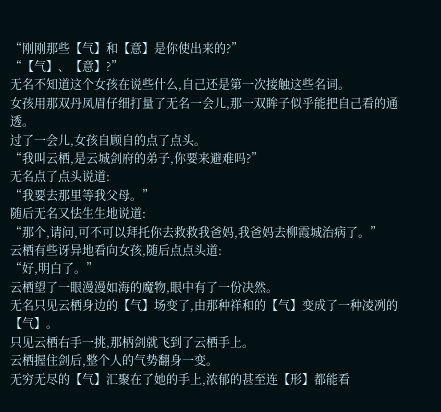“刚刚那些【气】和【意】是你使出来的?”
“【气】、【意】?”
无名不知道这个女孩在说些什么,自己还是第一次接触这些名词。
女孩用那双丹凤眉仔细打量了无名一会儿,那一双眸子似乎能把自己看的通透。
过了一会儿,女孩自顾自的点了点头。
“我叫云栖,是云城剑府的弟子,你要来避难吗?”
无名点了点头说道:
“我要去那里等我父母。”
随后无名又怯生生地说道:
“那个,请问,可不可以拜托你去救救我爸妈,我爸妈去柳霞城治病了。”
云栖有些讶异地看向女孩,随后点点头道:
“好,明白了。”
云栖望了一眼漫漫如海的魔物,眼中有了一份决然。
无名只见云栖身边的【气】场变了,由那种祥和的【气】变成了一种凌冽的【气】。
只见云栖右手一挑,那柄剑就飞到了云栖手上。
云栖握住剑后,整个人的气势翻身一变。
无穷无尽的【气】汇聚在了她的手上,浓郁的甚至连【形】都能看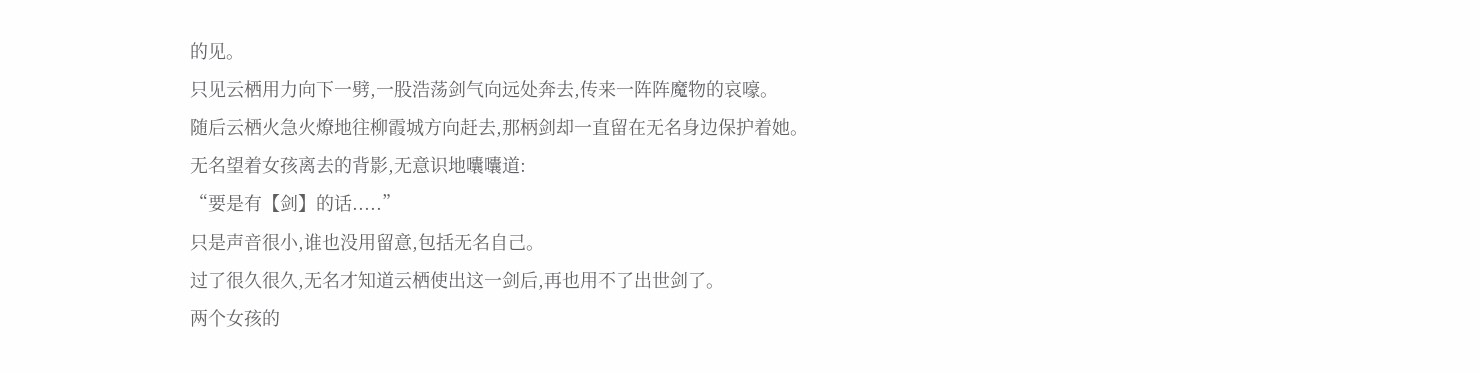的见。
只见云栖用力向下一劈,一股浩荡剑气向远处奔去,传来一阵阵魔物的哀嚎。
随后云栖火急火燎地往柳霞城方向赶去,那柄剑却一直留在无名身边保护着她。
无名望着女孩离去的背影,无意识地囔囔道:
“要是有【剑】的话.....”
只是声音很小,谁也没用留意,包括无名自己。
过了很久很久,无名才知道云栖使出这一剑后,再也用不了出世剑了。
两个女孩的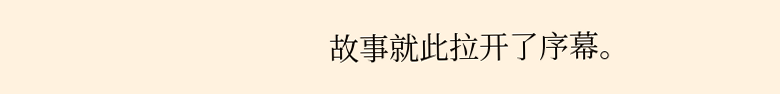故事就此拉开了序幕。